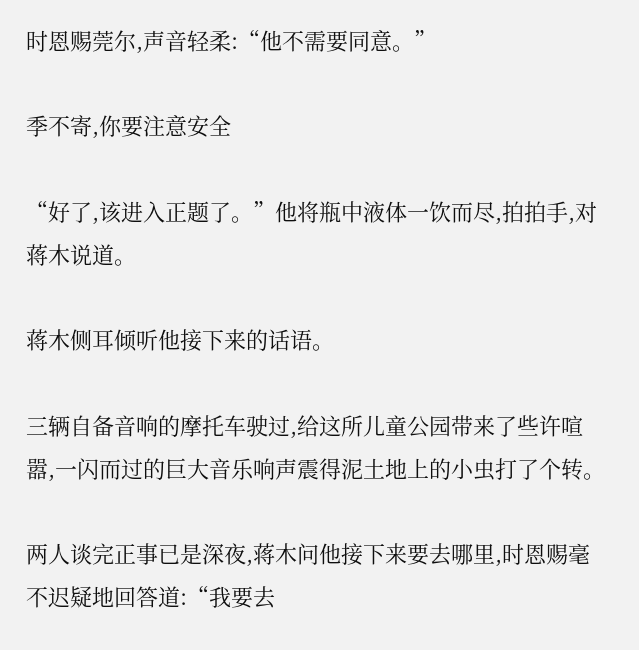时恩赐莞尔,声音轻柔:“他不需要同意。”

季不寄,你要注意安全

“好了,该进入正题了。”他将瓶中液体一饮而尽,拍拍手,对蒋木说道。

蒋木侧耳倾听他接下来的话语。

三辆自备音响的摩托车驶过,给这所儿童公园带来了些许喧嚣,一闪而过的巨大音乐响声震得泥土地上的小虫打了个转。

两人谈完正事已是深夜,蒋木问他接下来要去哪里,时恩赐毫不迟疑地回答道:“我要去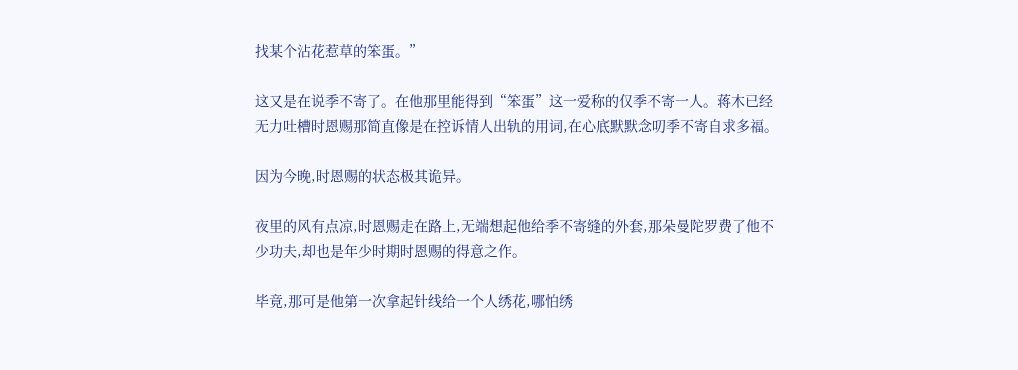找某个沾花惹草的笨蛋。”

这又是在说季不寄了。在他那里能得到“笨蛋”这一爱称的仅季不寄一人。蒋木已经无力吐槽时恩赐那简直像是在控诉情人出轨的用词,在心底默默念叨季不寄自求多福。

因为今晚,时恩赐的状态极其诡异。

夜里的风有点凉,时恩赐走在路上,无端想起他给季不寄缝的外套,那朵曼陀罗费了他不少功夫,却也是年少时期时恩赐的得意之作。

毕竟,那可是他第一次拿起针线给一个人绣花,哪怕绣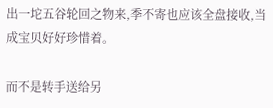出一坨五谷轮回之物来,季不寄也应该全盘接收,当成宝贝好好珍惜着。

而不是转手送给另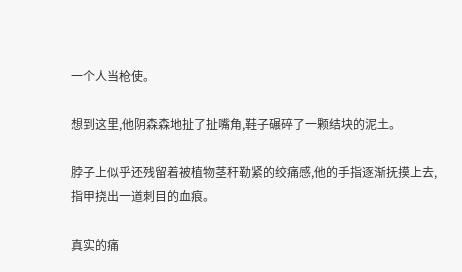一个人当枪使。

想到这里,他阴森森地扯了扯嘴角,鞋子碾碎了一颗结块的泥土。

脖子上似乎还残留着被植物茎秆勒紧的绞痛感,他的手指逐渐抚摸上去,指甲挠出一道刺目的血痕。

真实的痛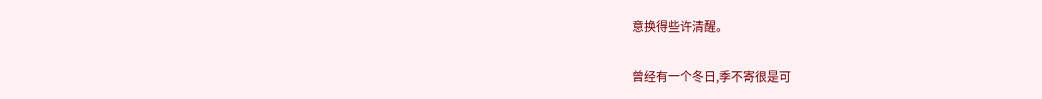意换得些许清醒。

曾经有一个冬日,季不寄很是可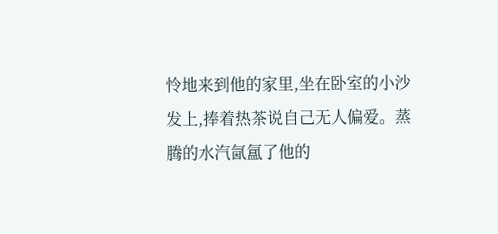怜地来到他的家里,坐在卧室的小沙发上,捧着热茶说自己无人偏爱。蒸腾的水汽氤氲了他的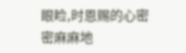眼睑,时恩赐的心密密麻麻地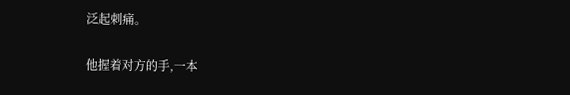泛起刺痛。

他握着对方的手,一本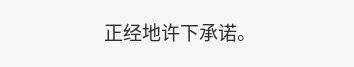正经地许下承诺。